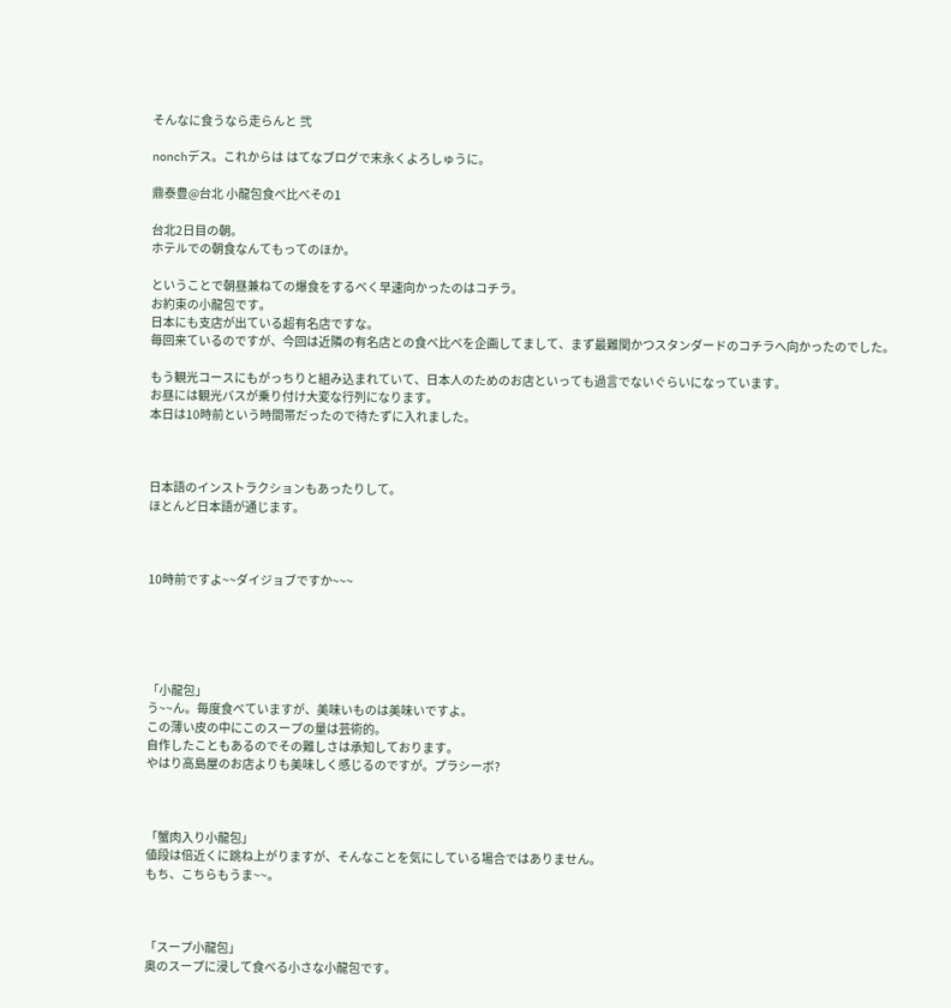そんなに食うなら走らんと 弐

nonchデス。これからは はてなブログで末永くよろしゅうに。

鼎泰豊@台北 小龍包食べ比べその1

台北2日目の朝。
ホテルでの朝食なんてもってのほか。

ということで朝昼兼ねての爆食をするべく早速向かったのはコチラ。
お約束の小龍包です。
日本にも支店が出ている超有名店ですな。
毎回来ているのですが、今回は近隣の有名店との食べ比べを企画してまして、まず最難関かつスタンダードのコチラへ向かったのでした。

もう観光コースにもがっちりと組み込まれていて、日本人のためのお店といっても過言でないぐらいになっています。
お昼には観光バスが乗り付け大変な行列になります。
本日は10時前という時間帯だったので待たずに入れました。



日本語のインストラクションもあったりして。
ほとんど日本語が通じます。



10時前ですよ~~ダイジョブですか~~~





「小龍包」
う~~ん。毎度食べていますが、美味いものは美味いですよ。
この薄い皮の中にこのスープの量は芸術的。
自作したこともあるのでその難しさは承知しております。
やはり高島屋のお店よりも美味しく感じるのですが。プラシーボ?



「蟹肉入り小龍包」
値段は倍近くに跳ね上がりますが、そんなことを気にしている場合ではありません。
もち、こちらもうま~~。



「スープ小龍包」
奥のスープに浸して食べる小さな小龍包です。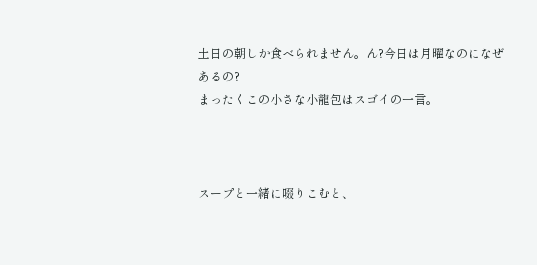土日の朝しか食べられません。ん?今日は月曜なのになぜあるの?
まったくこの小さな小龍包はスゴイの一言。



スープと一緒に啜りこむと、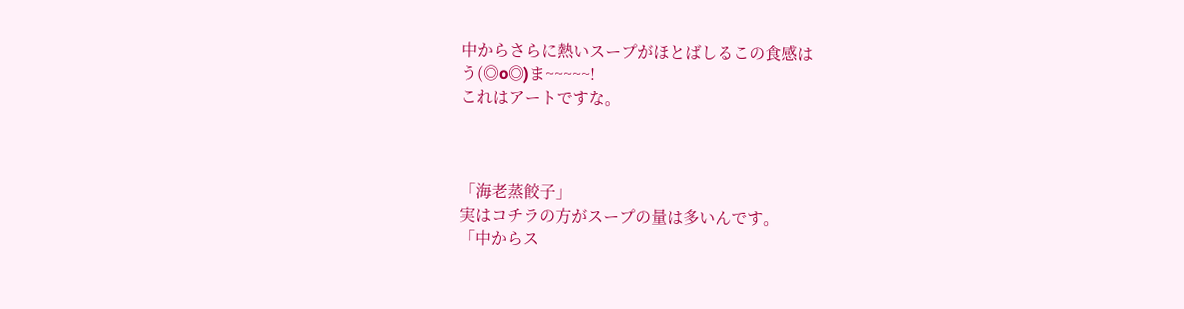中からさらに熱いスープがほとばしるこの食感は
う(◎o◎)ま~~~~~!
これはアートですな。



「海老蒸餃子」
実はコチラの方がスープの量は多いんです。
「中からス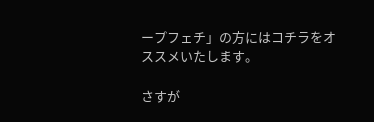ープフェチ」の方にはコチラをオススメいたします。

さすが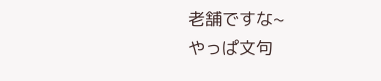老舗ですな~
やっぱ文句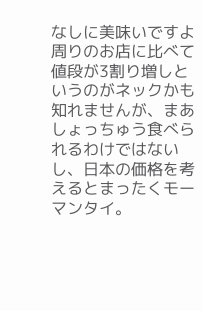なしに美味いですよ
周りのお店に比べて値段が3割り増しというのがネックかも知れませんが、まあしょっちゅう食べられるわけではないし、日本の価格を考えるとまったくモーマンタイ。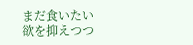まだ食いたい欲を抑えつつ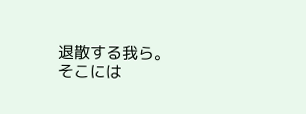退散する我ら。
そこには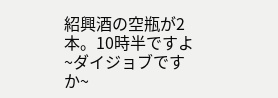紹興酒の空瓶が2本。10時半ですよ~ダイジョブですか~